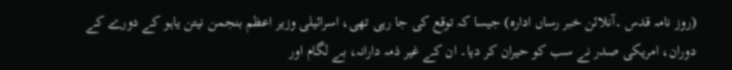(روز نامہ قدس ۔آنلائن خبر رساں ادارہ) جیسا کہ توقع کی جا رہی تھی، اسرائیلی وزیر اعظم بنجمن نیتن یاہو کے دورے کے دوران، امریکی صدر نے سب کو حیران کر دیا۔ ان کے غیر ذمہ دارانہ، بے لگام اور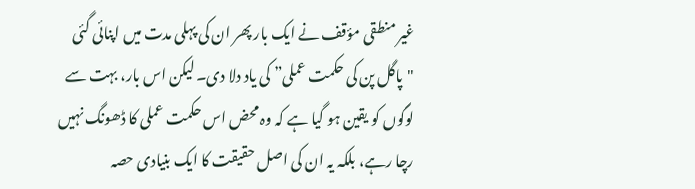غیر منطقی مؤقف نے ایک بار پھر ان کی پہلی مدت میں اپنائی گئی "پاگل پن کی حکمت عملی” کی یاد دلا دی۔ لیکن اس بار، بہت سے لوگوں کو یقین ہو گیا ہے کہ وہ محض اس حکمت عملی کا ڈھونگ نہیں رچا رہے، بلکہ یہ ان کی اصل حقیقت کا ایک بنیادی حصہ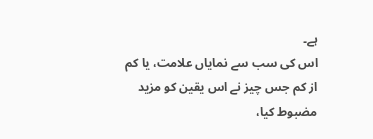ہے۔
اس کی سب سے نمایاں علامت، یا کم از کم جس چیز نے اس یقین کو مزید مضبوط کیا،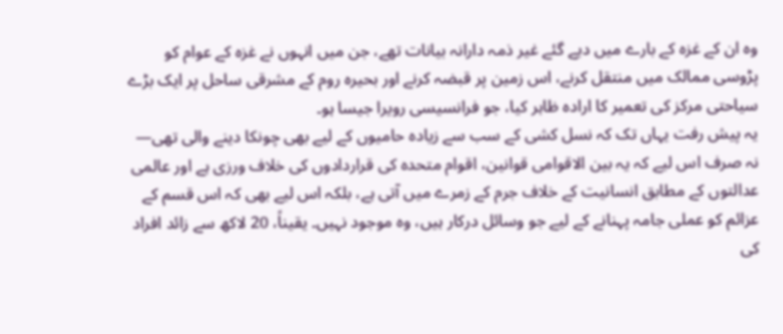وہ ان کے غزہ کے بارے میں دیے گئے غیر ذمہ دارانہ بیانات تھے، جن میں انہوں نے غزہ کے عوام کو پڑوسی ممالک میں منتقل کرنے، اس زمین پر قبضہ کرنے اور بحیرہ روم کے مشرقی ساحل پر ایک بڑے سیاحتی مرکز کی تعمیر کا ارادہ ظاہر کیا، جو فرانسیسی رویرا جیسا ہو۔
یہ پیش رفت یہاں تک کہ نسل کشی کے سب سے زیادہ حامیوں کے لیے بھی چونکا دینے والی تھی— نہ صرف اس لیے کہ یہ بین الاقوامی قوانین، اقوام متحدہ کی قراردادوں کی خلاف ورزی ہے اور عالمی عدالتوں کے مطابق انسانیت کے خلاف جرم کے زمرے میں آتی ہے، بلکہ اس لیے بھی کہ اس قسم کے عزائم کو عملی جامہ پہنانے کے لیے جو وسائل درکار ہیں، وہ موجود نہیں۔ یقیناً، 20 لاکھ سے زائد افراد کی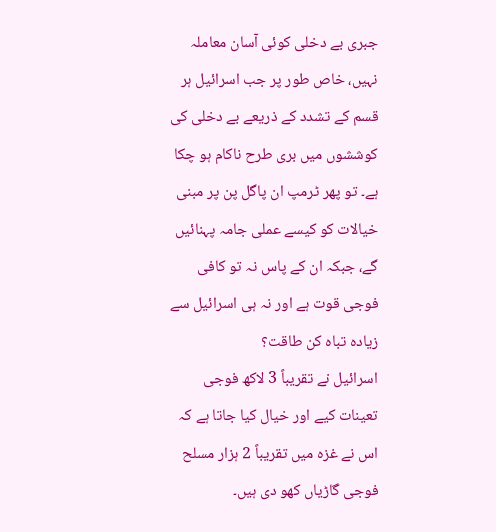جبری بے دخلی کوئی آسان معاملہ نہیں، خاص طور پر جب اسرائیل ہر قسم کے تشدد کے ذریعے بے دخلی کی کوششوں میں بری طرح ناکام ہو چکا ہے۔ تو پھر ٹرمپ ان پاگل پن پر مبنی خیالات کو کیسے عملی جامہ پہنائیں گے، جبکہ ان کے پاس نہ تو کافی فوجی قوت ہے اور نہ ہی اسرائیل سے زیادہ تباہ کن طاقت؟
اسرائیل نے تقریباً 3 لاکھ فوجی تعینات کیے اور خیال کیا جاتا ہے کہ اس نے غزہ میں تقریباً 2 ہزار مسلح فوجی گاڑیاں کھو دی ہیں۔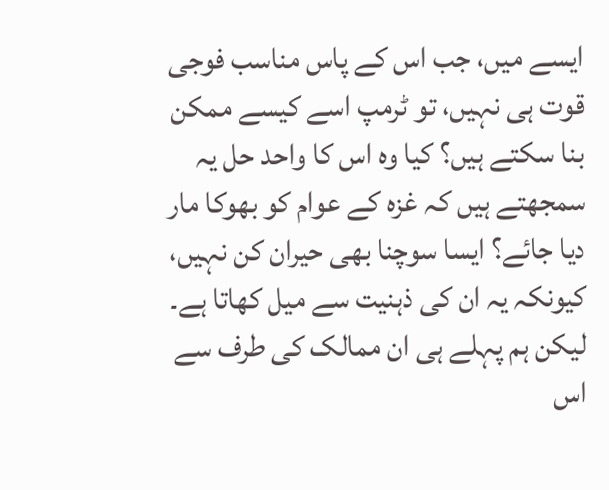ایسے میں، جب اس کے پاس مناسب فوجی قوت ہی نہیں، تو ٹرمپ اسے کیسے ممکن بنا سکتے ہیں؟ کیا وہ اس کا واحد حل یہ سمجھتے ہیں کہ غزہ کے عوام کو بھوکا مار دیا جائے؟ ایسا سوچنا بھی حیران کن نہیں، کیونکہ یہ ان کی ذہنیت سے میل کھاتا ہے۔ لیکن ہم پہلے ہی ان ممالک کی طرف سے اس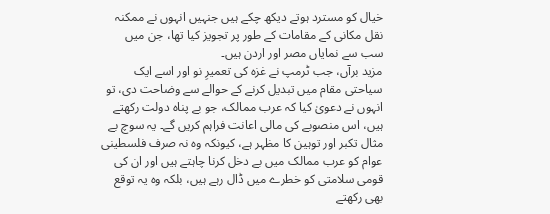خیال کو مسترد ہوتے دیکھ چکے ہیں جنہیں انہوں نے ممکنہ نقل مکانی کے مقامات کے طور پر تجویز کیا تھا، جن میں سب سے نمایاں مصر اور اردن ہیں۔
مزید برآں، جب ٹرمپ نے غزہ کی تعمیرِ نو اور اسے ایک سیاحتی مقام میں تبدیل کرنے کے حوالے سے وضاحت دی، تو انہوں نے دعویٰ کیا کہ عرب ممالک، جو بے پناہ دولت رکھتے ہیں، اس منصوبے کی مالی اعانت فراہم کریں گے۔ یہ سوچ بے مثال تکبر اور توہین کا مظہر ہے، کیونکہ وہ نہ صرف فلسطینی عوام کو عرب ممالک میں بے دخل کرنا چاہتے ہیں اور ان کی قومی سلامتی کو خطرے میں ڈال رہے ہیں، بلکہ وہ یہ توقع بھی رکھتے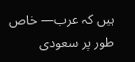ہیں کہ عرب— خاص طور پر سعودی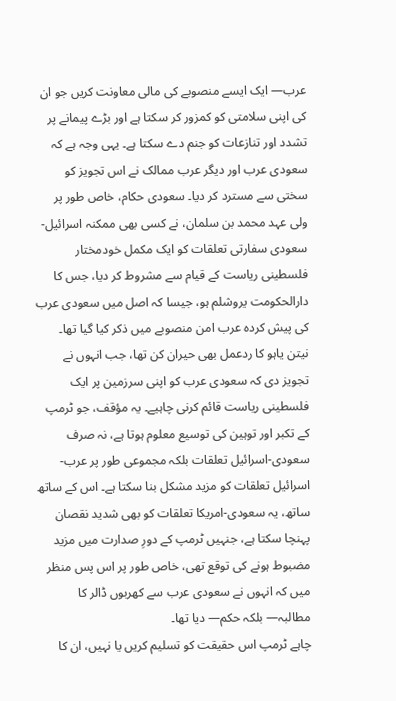عرب— ایک ایسے منصوبے کی مالی معاونت کریں جو ان کی اپنی سلامتی کو کمزور کر سکتا ہے اور بڑے پیمانے پر تشدد اور تنازعات کو جنم دے سکتا ہے۔ یہی وجہ ہے کہ سعودی عرب اور دیگر عرب ممالک نے اس تجویز کو سختی سے مسترد کر دیا۔ سعودی حکام، خاص طور پر ولی عہد محمد بن سلمان، نے کسی بھی ممکنہ اسرائیل-سعودی سفارتی تعلقات کو ایک مکمل خودمختار فلسطینی ریاست کے قیام سے مشروط کر دیا، جس کا دارالحکومت یروشلم ہو، جیسا کہ اصل میں سعودی عرب کی پیش کردہ عرب امن منصوبے میں ذکر کیا گیا تھا۔
نیتن یاہو کا ردعمل بھی حیران کن تھا، جب انہوں نے تجویز دی کہ سعودی عرب کو اپنی سرزمین پر ایک فلسطینی ریاست قائم کرنی چاہیے۔ یہ مؤقف، جو ٹرمپ کے تکبر اور توہین کی توسیع معلوم ہوتا ہے، نہ صرف سعودی-اسرائیل تعلقات بلکہ مجموعی طور پر عرب-اسرائیل تعلقات کو مزید مشکل بنا سکتا ہے۔ اس کے ساتھ ساتھ، یہ سعودی-امریکا تعلقات کو بھی شدید نقصان پہنچا سکتا ہے، جنہیں ٹرمپ کے دورِ صدارت میں مزید مضبوط ہونے کی توقع تھی، خاص طور پر اس پس منظر میں کہ انہوں نے سعودی عرب سے کھربوں ڈالر کا مطالبہ— بلکہ حکم— دیا تھا۔
چاہے ٹرمپ اس حقیقت کو تسلیم کریں یا نہیں، ان کا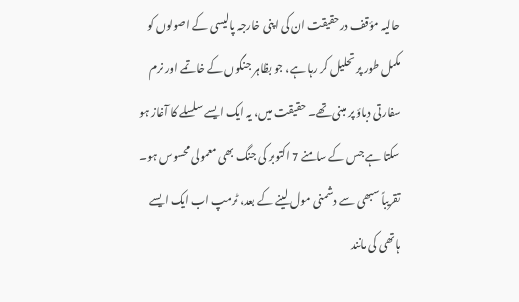حالیہ مؤقف درحقیقت ان کی اپنی خارجہ پالیسی کے اصولوں کو مکمل طور پر تحلیل کر رہا ہے، جو بظاہر جنگوں کے خاتمے اور نرم سفارتی دباؤ پر مبنی تھے۔ حقیقت میں، یہ ایک ایسے سلسلے کا آغاز ہو سکتا ہے جس کے سامنے 7 اکتوبر کی جنگ بھی معمولی محسوس ہو۔ تقریباً سبھی سے دشمنی مول لینے کے بعد، ٹرمپ اب ایک ایسے ہاتھی کی مانند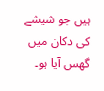ہیں جو شیشے کی دکان میں گھس آیا ہو۔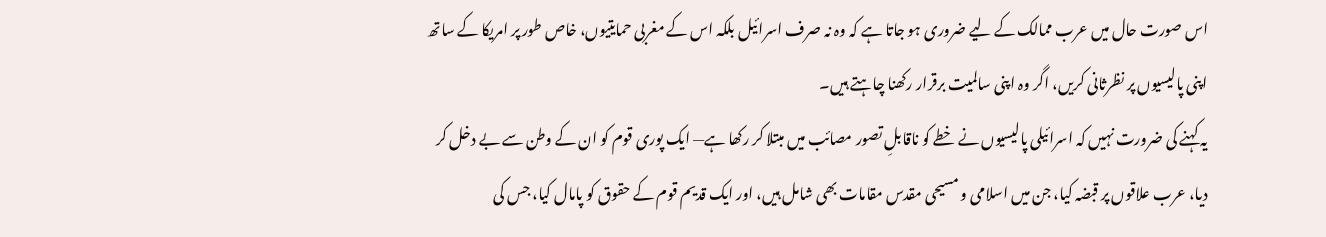اس صورت حال میں عرب ممالک کے لیے ضروری ہو جاتا ہے کہ وہ نہ صرف اسرائیل بلکہ اس کے مغربی حمایتیوں، خاص طور پر امریکا کے ساتھ اپنی پالیسیوں پر نظرثانی کریں، اگر وہ اپنی سالمیت برقرار رکھنا چاہتے ہیں۔
یہ کہنے کی ضرورت نہیں کہ اسرائیلی پالیسیوں نے خطے کو ناقابلِ تصور مصائب میں مبتلا کر رکھا ہے— ایک پوری قوم کو ان کے وطن سے بے دخل کر دیا، عرب علاقوں پر قبضہ کیا، جن میں اسلامی و مسیحی مقدس مقامات بھی شامل ہیں، اور ایک قدیم قوم کے حقوق کو پامال کیا، جس کی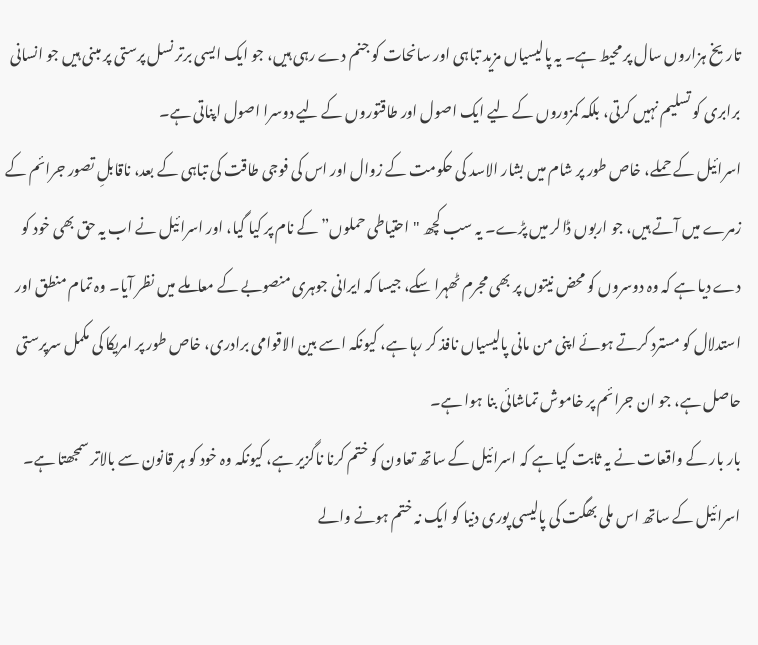تاریخ ہزاروں سال پر محیط ہے۔ یہ پالیسیاں مزید تباہی اور سانحات کو جنم دے رہی ہیں، جو ایک ایسی برتر نسل پرستی پر مبنی ہیں جو انسانی برابری کو تسلیم نہیں کرتی، بلکہ کمزوروں کے لیے ایک اصول اور طاقتوروں کے لیے دوسرا اصول اپناتی ہے۔
اسرائیل کے حملے، خاص طور پر شام میں بشار الاسد کی حکومت کے زوال اور اس کی فوجی طاقت کی تباہی کے بعد، ناقابلِ تصور جرائم کے زمرے میں آتے ہیں، جو اربوں ڈالر میں پڑے۔ یہ سب کچھ "احتیاطی حملوں” کے نام پر کیا گیا، اور اسرائیل نے اب یہ حق بھی خود کو دے دیا ہے کہ وہ دوسروں کو محض نیتوں پر بھی مجرم ٹھہرا سکے، جیسا کہ ایرانی جوہری منصوبے کے معاملے میں نظر آیا۔ وہ تمام منطق اور استدلال کو مسترد کرتے ہوئے اپنی من مانی پالیسیاں نافذ کر رہا ہے، کیونکہ اسے بین الاقوامی برادری، خاص طور پر امریکا کی مکمل سرپرستی حاصل ہے، جو ان جرائم پر خاموش تماشائی بنا ہوا ہے۔
بار بار کے واقعات نے یہ ثابت کیا ہے کہ اسرائیل کے ساتھ تعاون کو ختم کرنا ناگزیر ہے، کیونکہ وہ خود کو ہر قانون سے بالاتر سمجھتا ہے۔ اسرائیل کے ساتھ اس ملی بھگت کی پالیسی پوری دنیا کو ایک نہ ختم ہونے والے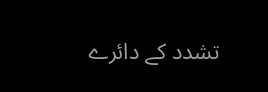تشدد کے دائرے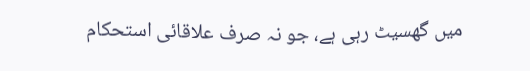میں گھسیٹ رہی ہے، جو نہ صرف علاقائی استحکام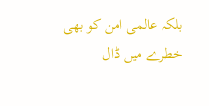بلکہ عالمی امن کو بھی خطرے میں ڈال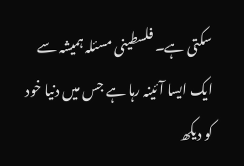سکتی ہے۔ فلسطینی مسئلہ ہمیشہ سے ایک ایسا آئینہ رہا ہے جس میں دنیا خود کو دیکھ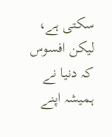سکتی ہے، لیکن افسوس کہ دنیا نے ہمیشہ اپنے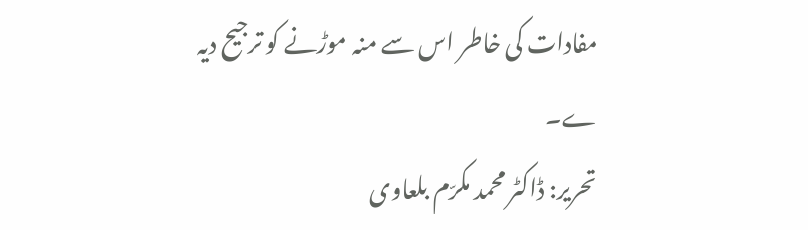مفادات کی خاطر اس سے منہ موڑنے کو ترجیح دیہ ے۔
تحریر: ڈاکٹر محمد مکرّم بلعاوی